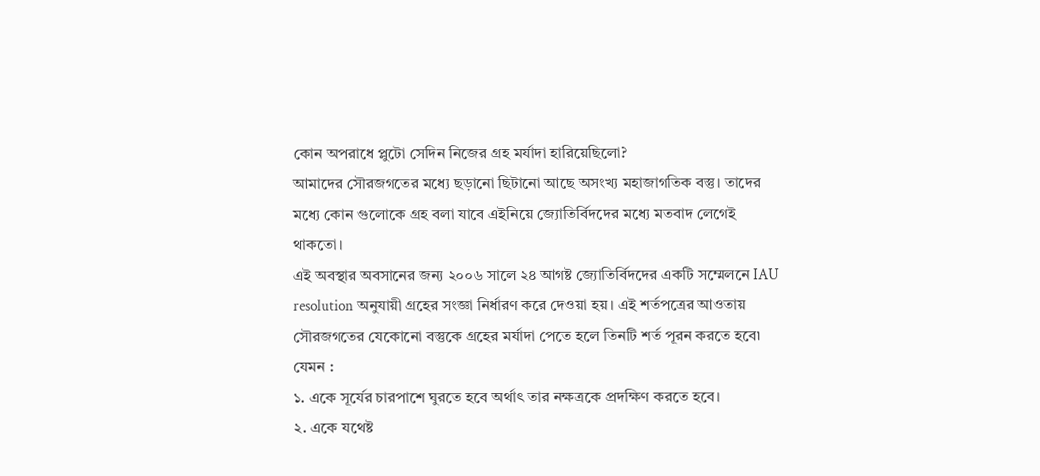কোন অপরাধে প্লুটো সেদিন নিজের গ্রহ মর্যাদা হারিয়েছিলো?
আমাদের সৌরজগতের মধ্যে ছড়ানো ছিটানো আছে অসংখ্য মহাজাগতিক বস্তু। তাদের মধ্যে কোন গুলোকে গ্রহ বলা যাবে এইনিয়ে জ্যোতির্বিদদের মধ্যে মতবাদ লেগেই থাকতো।
এই অবস্থার অবসানের জন্য ২০০৬ সালে ২৪ আগষ্ট জ্যোতির্বিদদের একটি সম্মেলনে IAU resolution অনুযায়ী গ্রহের সংজ্ঞা নির্ধারণ করে দেওয়া হয়। এই শর্তপত্রের আওতায় সৌরজগতের যেকোনো বস্তুকে গ্রহের মর্যাদা পেতে হলে তিনটি শর্ত পূরন করতে হবে৷
যেমন :
১. একে সূর্যের চারপাশে ঘুরতে হবে অর্থাৎ তার নক্ষত্রকে প্রদক্ষিণ করতে হবে।
২. একে যথেষ্ট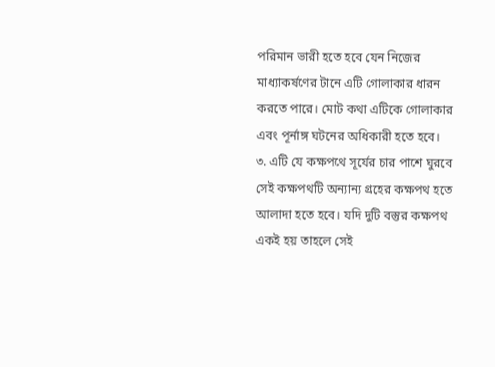পরিমান ভারী হতে হবে যেন নিজের মাধ্যাকর্ষণের টানে এটি গোলাকার ধারন করতে পারে। মোট কথা এটিকে গোলাকার এবং পূর্নাঙ্গ ঘটনের অধিকারী হতে হবে।
৩. এটি যে কক্ষপথে সূর্যের চার পাশে ঘুরবে সেই কক্ষপথটি অন্যান্য গ্রহের কক্ষপথ হতে আলাদা হতে হবে। যদি দুটি বস্তুর কক্ষপথ একই হয় তাহলে সেই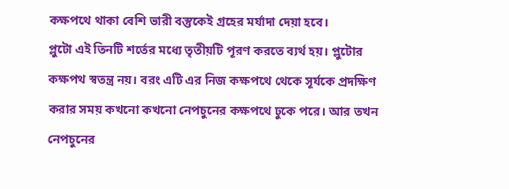কক্ষপথে থাকা বেশি ভারী বস্তুকেই গ্রহের মর্যাদা দেয়া হবে।
প্লুটো এই তিনটি শর্তের মধ্যে তৃতীয়টি পূরণ করতে ব্যর্থ হয়। প্লুটোর কক্ষপথ স্বতন্ত্র নয়। বরং এটি এর নিজ কক্ষপথে থেকে সূর্যকে প্রদক্ষিণ করার সময় কখনো কখনো নেপচুনের কক্ষপথে ঢুকে পরে। আর তখন নেপচুনের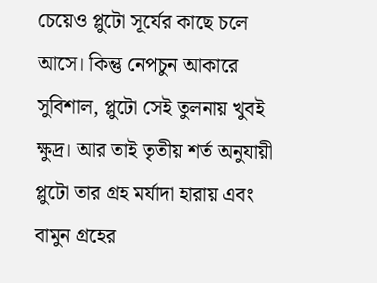চেয়েও প্লুটো সূর্যের কাছে চলে আসে। কিন্তু নেপচুন আকারে সুবিশাল, প্লুটো সেই তুলনায় খুবই ক্ষুদ্র। আর তাই তৃতীয় শর্ত অনুযায়ী প্লুটো তার গ্রহ মর্যাদা হারায় এবং বামুন গ্রহের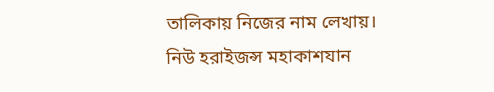তালিকায় নিজের নাম লেখায়।
নিউ হরাইজন্স মহাকাশযান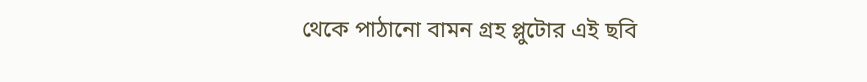থেকে পাঠানো বামন গ্রহ প্লুটোর এই ছবি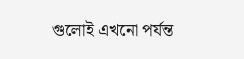গুলোই এখনো পর্যন্ত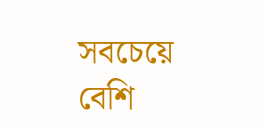সবচেয়ে বেশি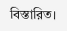বিস্তারিত।